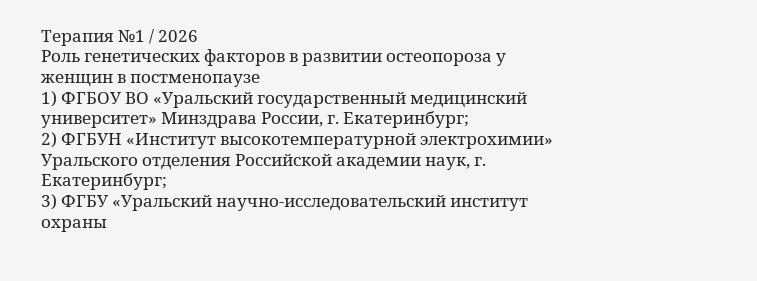Терапия №1 / 2026
Роль генетических факторов в развитии остеопороза у женщин в постменопаузе
1) ФГБОУ ВО «Уральский государственный медицинский университет» Минздрава России, г. Екатеринбург;
2) ФГБУН «Институт высокотемпературной электрохимии» Уральского отделения Российской академии наук, г. Екатеринбург;
3) ФГБУ «Уральский научно-исследовательский институт охраны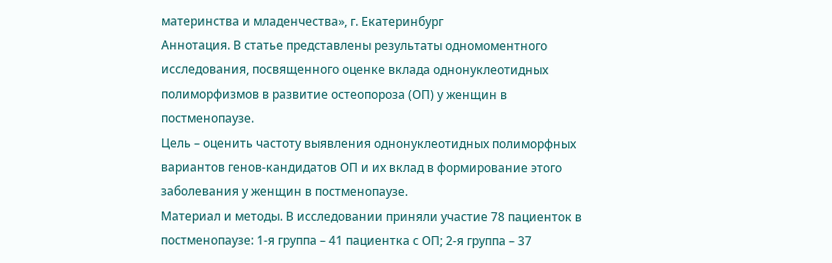материнства и младенчества», г. Екатеринбург
Аннотация. В статье представлены результаты одномоментного исследования, посвященного оценке вклада однонуклеотидных полиморфизмов в развитие остеопороза (ОП) у женщин в постменопаузе.
Цель – оценить частоту выявления однонуклеотидных полиморфных вариантов генов-кандидатов ОП и их вклад в формирование этого заболевания у женщин в постменопаузе.
Материал и методы. В исследовании приняли участие 78 пациенток в постменопаузе: 1-я группа – 41 пациентка с ОП; 2-я группа – 37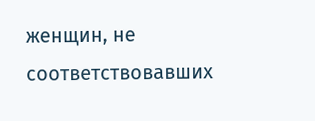женщин, не соответствовавших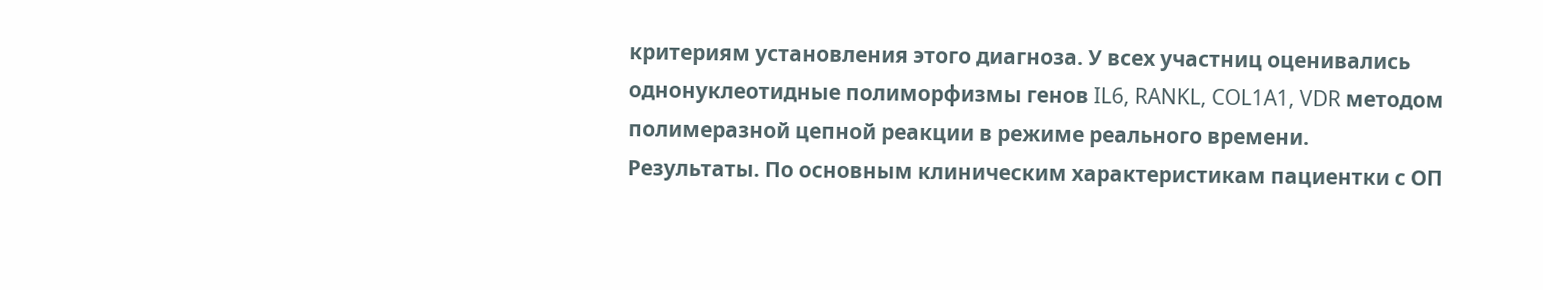критериям установления этого диагноза. У всех участниц оценивались однонуклеотидные полиморфизмы генов IL6, RANKL, COL1A1, VDR методом полимеразной цепной реакции в режиме реального времени.
Результаты. По основным клиническим характеристикам пациентки с ОП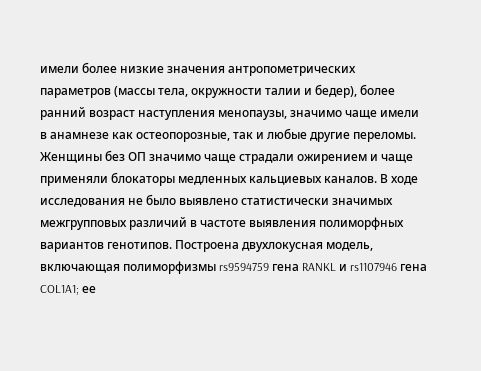имели более низкие значения антропометрических параметров (массы тела, окружности талии и бедер), более ранний возраст наступления менопаузы, значимо чаще имели в анамнезе как остеопорозные, так и любые другие переломы. Женщины без ОП значимо чаще страдали ожирением и чаще применяли блокаторы медленных кальциевых каналов. В ходе исследования не было выявлено статистически значимых межгрупповых различий в частоте выявления полиморфных вариантов генотипов. Построена двухлокусная модель, включающая полиморфизмы rs9594759 гена RANKL и rs1107946 гена COL1A1; ее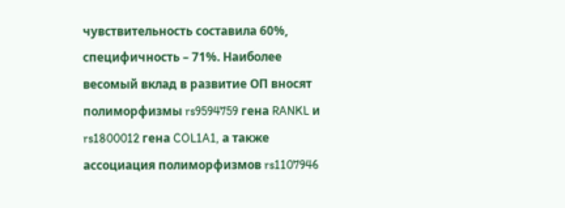чувствительность составила 60%, специфичность – 71%. Наиболее весомый вклад в развитие ОП вносят полиморфизмы rs9594759 гена RANKL и rs1800012 гена COL1A1, а также ассоциация полиморфизмов rs1107946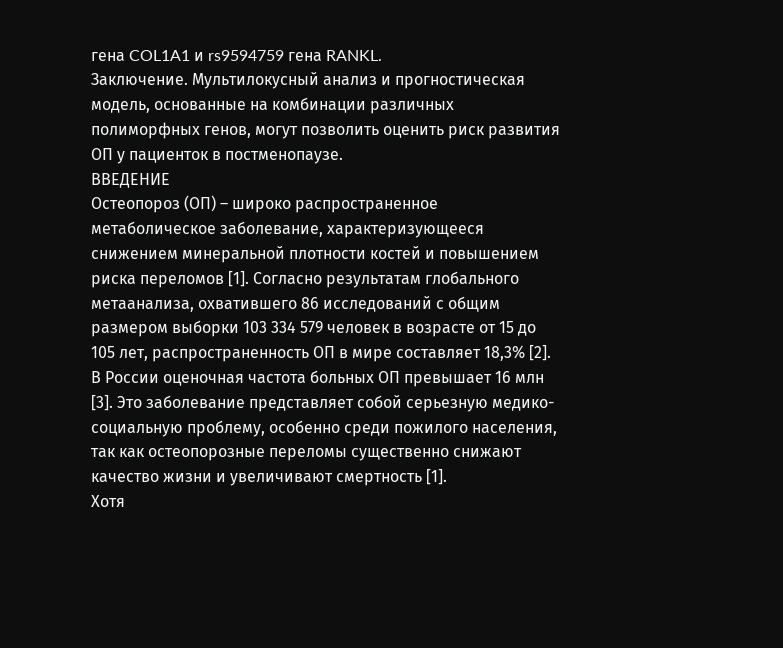гена COL1A1 и rs9594759 гена RANKL.
Заключение. Мультилокусный анализ и прогностическая модель, основанные на комбинации различных полиморфных генов, могут позволить оценить риск развития ОП у пациенток в постменопаузе.
ВВЕДЕНИЕ
Остеопороз (ОП) – широко распространенное метаболическое заболевание, характеризующееся снижением минеральной плотности костей и повышением риска переломов [1]. Согласно результатам глобального метаанализа, охватившего 86 исследований с общим размером выборки 103 334 579 человек в возрасте от 15 до 105 лет, распространенность ОП в мире составляет 18,3% [2]. В России оценочная частота больных ОП превышает 16 млн [3]. Это заболевание представляет собой серьезную медико-социальную проблему, особенно среди пожилого населения, так как остеопорозные переломы существенно снижают качество жизни и увеличивают смертность [1].
Хотя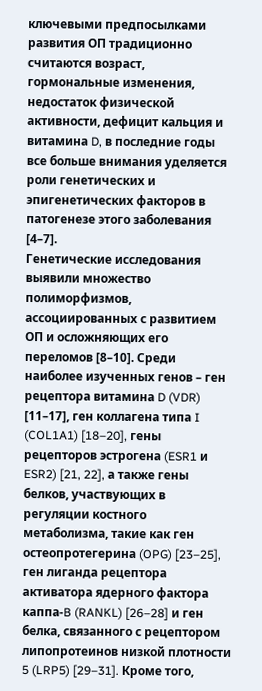ключевыми предпосылками развития ОП традиционно считаются возраст, гормональные изменения, недостаток физической активности, дефицит кальция и витамина D, в последние годы все больше внимания уделяется роли генетических и эпигенетических факторов в патогенезе этого заболевания [4–7].
Генетические исследования выявили множество полиморфизмов, ассоциированных с развитием ОП и осложняющих его переломов [8–10]. Среди наиболее изученных генов – ген рецептора витамина D (VDR) [11–17], ген коллагена типа I (COL1A1) [18–20], гены рецепторов эстрогена (ESR1 и ESR2) [21, 22], а также гены белков, участвующих в регуляции костного метаболизма, такие как ген остеопротегерина (OPG) [23–25], ген лиганда рецептора активатора ядерного фактора каппа-B (RANKL) [26–28] и ген белка, связанного с рецептором липопротеинов низкой плотности 5 (LRP5) [29–31]. Кроме того,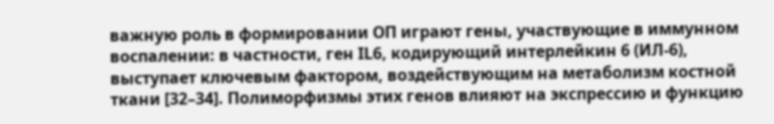важную роль в формировании ОП играют гены, участвующие в иммунном воспалении: в частности, ген IL6, кодирующий интерлейкин 6 (ИЛ-6), выступает ключевым фактором, воздействующим на метаболизм костной ткани [32–34]. Полиморфизмы этих генов влияют на экспрессию и функцию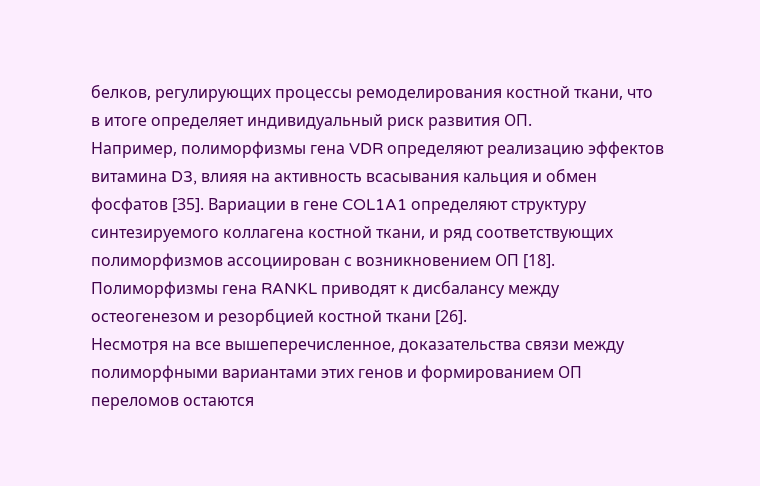белков, регулирующих процессы ремоделирования костной ткани, что в итоге определяет индивидуальный риск развития ОП.
Например, полиморфизмы гена VDR определяют реализацию эффектов витамина D3, влияя на активность всасывания кальция и обмен фосфатов [35]. Вариации в гене COL1A1 определяют структуру синтезируемого коллагена костной ткани, и ряд соответствующих полиморфизмов ассоциирован с возникновением ОП [18]. Полиморфизмы гена RANKL приводят к дисбалансу между остеогенезом и резорбцией костной ткани [26].
Несмотря на все вышеперечисленное, доказательства связи между полиморфными вариантами этих генов и формированием ОП переломов остаются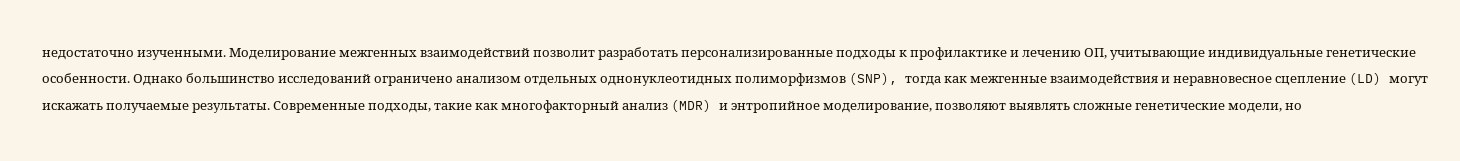недостаточно изученными. Моделирование межгенных взаимодействий позволит разработать персонализированные подходы к профилактике и лечению ОП, учитывающие индивидуальные генетические особенности. Однако большинство исследований ограничено анализом отдельных однонуклеотидных полиморфизмов (SNP), тогда как межгенные взаимодействия и неравновесное сцепление (LD) могут искажать получаемые результаты. Современные подходы, такие как многофакторный анализ (MDR) и энтропийное моделирование, позволяют выявлять сложные генетические модели, но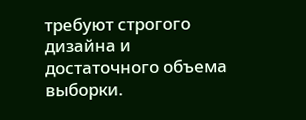требуют строгого дизайна и достаточного объема выборки.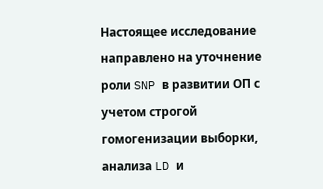Настоящее исследование направлено на уточнение роли SNP в развитии ОП с учетом строгой гомогенизации выборки, анализа LD и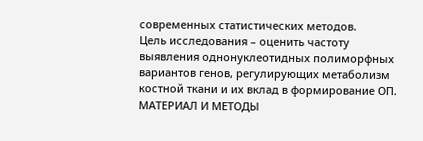современных статистических методов.
Цель исследования – оценить частоту выявления однонуклеотидных полиморфных вариантов генов, регулирующих метаболизм костной ткани и их вклад в формирование ОП.
МАТЕРИАЛ И МЕТОДЫ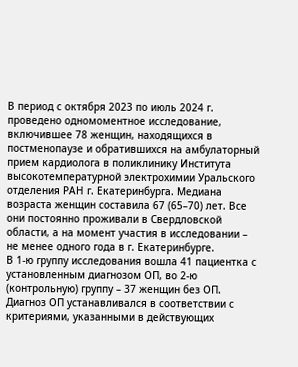В период с октября 2023 по июль 2024 г. проведено одномоментное исследование, включившее 78 женщин, находящихся в постменопаузе и обратившихся на амбулаторный прием кардиолога в поликлинику Института высокотемпературной электрохимии Уральского отделения РАН г. Екатеринбурга. Медиана возраста женщин составила 67 (65–70) лет. Все они постоянно проживали в Свердловской области, а на момент участия в исследовании – не менее одного года в г. Екатеринбурге.
В 1-ю группу исследования вошла 41 пациентка с установленным диагнозом ОП, во 2-ю (контрольную) группу – 37 женщин без ОП. Диагноз ОП устанавливался в соответствии с критериями, указанными в действующих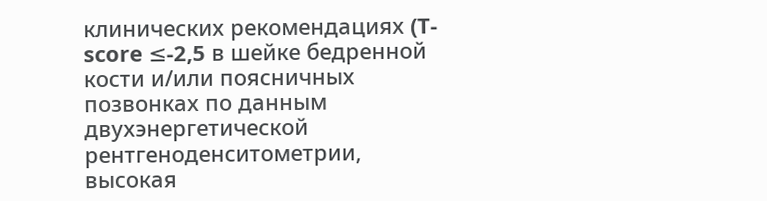клинических рекомендациях (T-score ≤-2,5 в шейке бедренной кости и/или поясничных позвонках по данным двухэнергетической рентгеноденситометрии, высокая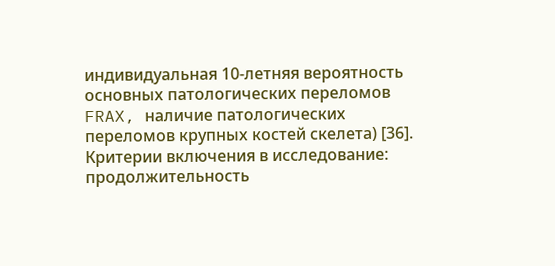индивидуальная 10-летняя вероятность основных патологических переломов FRAX, наличие патологических переломов крупных костей скелета) [36].
Критерии включения в исследование: продолжительность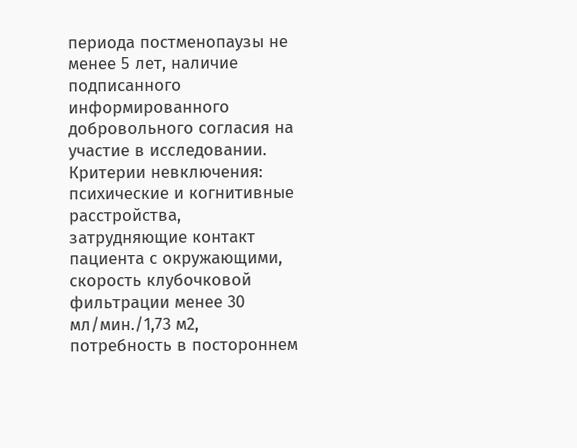периода постменопаузы не менее 5 лет, наличие подписанного информированного добровольного согласия на участие в исследовании.
Критерии невключения: психические и когнитивные расстройства, затрудняющие контакт пациента с окружающими, скорость клубочковой фильтрации менее 30 мл/мин./1,73 м2, потребность в постороннем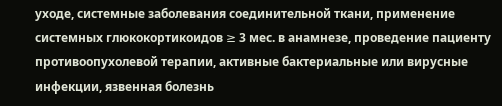уходе, системные заболевания соединительной ткани, применение системных глюкокортикоидов ≥ 3 мес. в анамнезе, проведение пациенту противоопухолевой терапии, активные бактериальные или вирусные инфекции, язвенная болезнь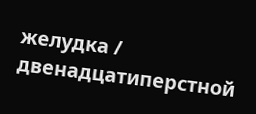желудка / двенадцатиперстной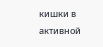кишки в активной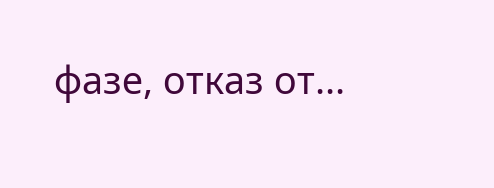фазе, отказ от...